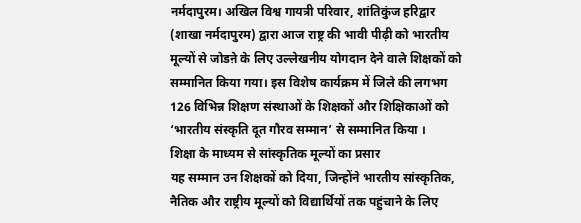नर्मदापुरम। अखिल विश्व गायत्री परिवार, शांतिकुंज हरिद्वार (शाखा नर्मदापुरम) द्वारा आज राष्ट्र की भावी पीढ़ी को भारतीय मूल्यों से जोडऩे के लिए उल्लेखनीय योगदान देने वाले शिक्षकों को सम्मानित किया गया। इस विशेष कार्यक्रम में जिले की लगभग 126 विभिन्न शिक्षण संस्थाओं के शिक्षकों और शिक्षिकाओं को ‘भारतीय संस्कृति दूत गौरव सम्मान’ से सम्मानित किया ।
शिक्षा के माध्यम से सांस्कृतिक मूल्यों का प्रसार
यह सम्मान उन शिक्षकों को दिया, जिन्होंने भारतीय सांस्कृतिक, नैतिक और राष्ट्रीय मूल्यों को विद्यार्थियों तक पहुंचाने के लिए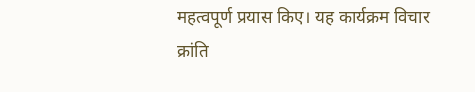महत्वपूर्ण प्रयास किए। यह कार्यक्रम विचार क्रांति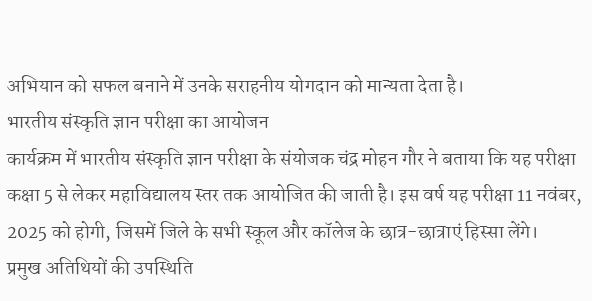अभियान को सफल बनाने में उनके सराहनीय योगदान को मान्यता देता है।
भारतीय संस्कृति ज्ञान परीक्षा का आयोजन
कार्यक्रम में भारतीय संस्कृति ज्ञान परीक्षा के संयोजक चंद्र मोहन गौर ने बताया कि यह परीक्षा कक्षा 5 से लेकर महाविद्यालय स्तर तक आयोजित की जाती है। इस वर्ष यह परीक्षा 11 नवंबर, 2025 को होगी, जिसमें जिले के सभी स्कूल और कॉलेज के छात्र-छात्राएं हिस्सा लेंगे।
प्रमुख अतिथियों की उपस्थिति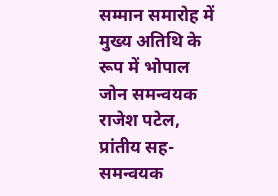सम्मान समारोह में मुख्य अतिथि के रूप में भोपाल जोन समन्वयक राजेश पटेल, प्रांतीय सह-समन्वयक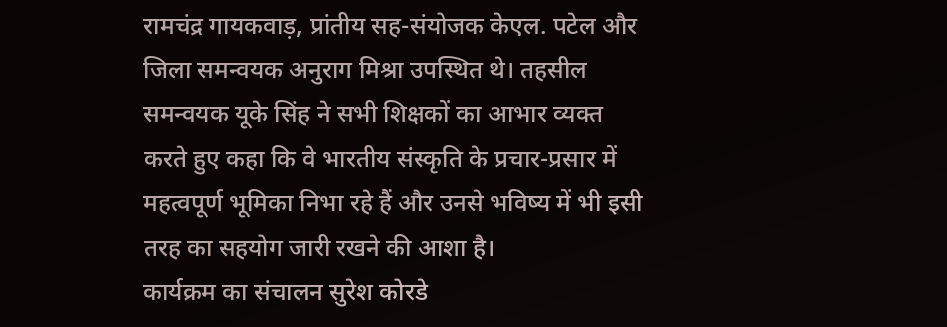रामचंद्र गायकवाड़, प्रांतीय सह-संयोजक केएल. पटेल और जिला समन्वयक अनुराग मिश्रा उपस्थित थे। तहसील समन्वयक यूके सिंह ने सभी शिक्षकों का आभार व्यक्त करते हुए कहा कि वे भारतीय संस्कृति के प्रचार-प्रसार में महत्वपूर्ण भूमिका निभा रहे हैं और उनसे भविष्य में भी इसी तरह का सहयोग जारी रखने की आशा है।
कार्यक्रम का संचालन सुरेश कोरडे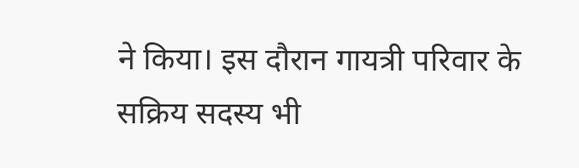ने किया। इस दौरान गायत्री परिवार के सक्रिय सदस्य भी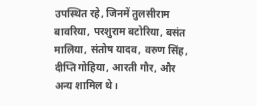उपस्थित रहे, जिनमें तुलसीराम बावरिया, परशुराम बटोरिया, बसंत मालिया, संतोष यादव, वरुण सिंह, दीप्ति गोहिया, आरती गौर, और अन्य शामिल थे।